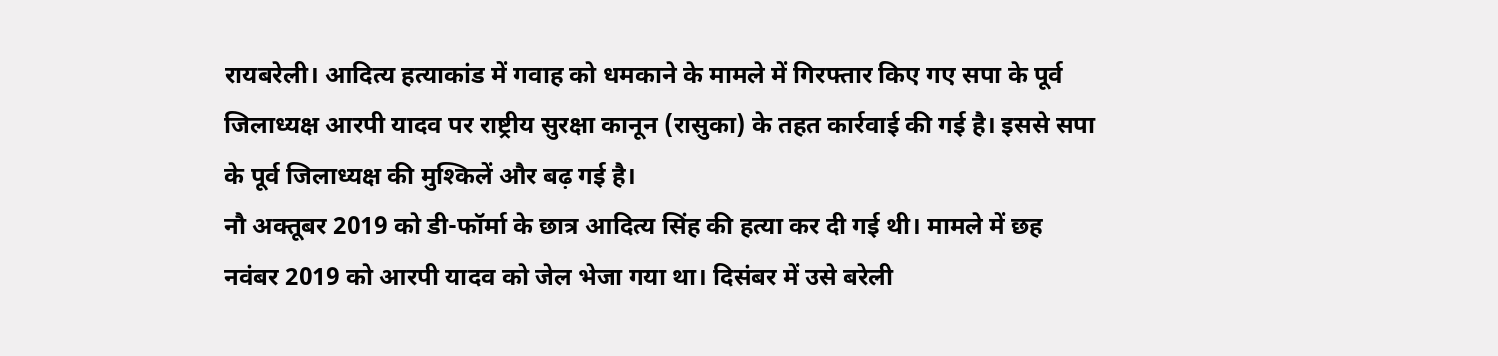रायबरेली। आदित्य हत्याकांड में गवाह को धमकाने के मामले में गिरफ्तार किए गए सपा के पूर्व जिलाध्यक्ष आरपी यादव पर राष्ट्रीय सुरक्षा कानून (रासुका) के तहत कार्रवाई की गई है। इससे सपा के पूर्व जिलाध्यक्ष की मुश्किलें और बढ़ गई है।
नौ अक्तूबर 2019 को डी-फॉर्मा के छात्र आदित्य सिंह की हत्या कर दी गई थी। मामले में छह नवंबर 2019 को आरपी यादव को जेल भेजा गया था। दिसंबर में उसे बरेली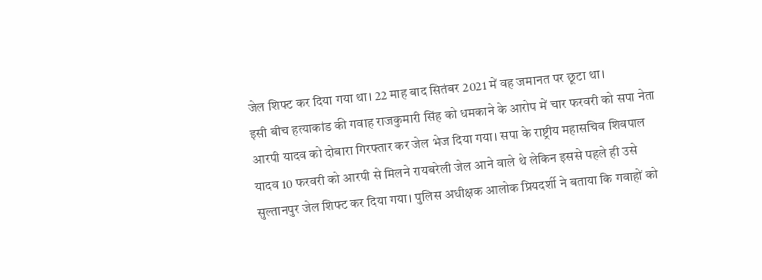जेल शिफ्ट कर दिया गया था। 22 माह बाद सितंबर 2021 में वह जमानत पर छूटा था।
इसी बीच हत्याकांड की गवाह राजकुमारी सिंह को धमकाने के आरोप में चार फरवरी को सपा नेता आरपी यादव को दोबारा गिरफ्तार कर जेल भेज दिया गया। सपा के राष्ट्रीय महासचिव शिवपाल यादव 10 फरवरी को आरपी से मिलने रायबरेली जेल आने वाले थे लेकिन इससे पहले ही उसे सुल्तानपुर जेल शिफ्ट कर दिया गया। पुलिस अधीक्षक आलोक प्रियदर्शी ने बताया कि गवाहों को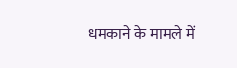धमकाने के मामले में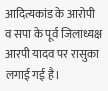आदित्यकांड के आरोपी व सपा के पूर्व जिलाध्यक्ष आरपी यादव पर रासुका लगाई गई है।